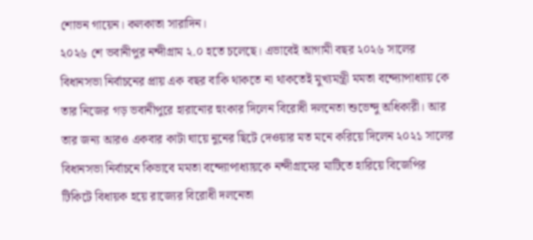শোভন গায়েন। কলকাতা সারাদিন।
২০২৬ শে ভবানীপুর নন্দীগ্রাম ২.০ হতে চলেছে। এভাবেই আগামী বছর ২০২৬ সালের বিধানসভা নির্বাচনের প্রায় এক বছর বাকি থাকতে না থাকতেই মুখ্যমন্ত্রী মমতা বন্দ্যোপাধ্যায় কে তার নিজের গড় ভবানীপুরে হারানোর হুংকার দিলেন বিরোধী দলনেতা শুভেন্দু অধিকারী। আর তার জন্য আরও একবার কাটা ঘায়ে নুনের ছিটে দেওয়ার মত মনে করিয়ে দিলেন ২০২১ সালের বিধানসভা নির্বাচনে কিভাবে মমতা বন্দ্যোপাধ্যায়কে নন্দীগ্রামের মাটিতে হারিয়ে বিজেপির টিকিটে বিধায়ক হয়ে রাজ্যের বিরোধী দলনেতা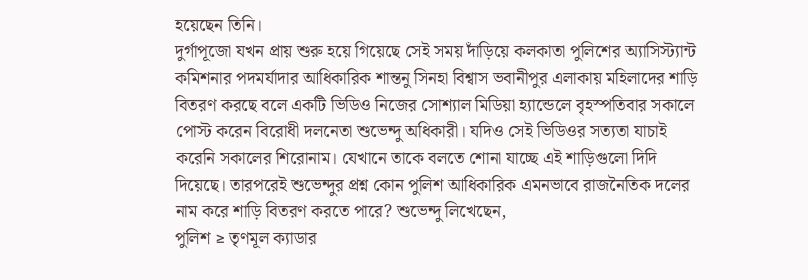হয়েছেন তিনি।
দুর্গাপূজো যখন প্রায় শুরু হয়ে গিয়েছে সেই সময় দাঁড়িয়ে কলকাতা পুলিশের অ্যাসিস্ট্যান্ট কমিশনার পদমর্যাদার আধিকারিক শান্তনু সিনহা বিশ্বাস ভবানীপুর এলাকায় মহিলাদের শাড়ি বিতরণ করছে বলে একটি ভিডিও নিজের সোশ্যাল মিডিয়া হ্যান্ডেলে বৃহস্পতিবার সকালে পোস্ট করেন বিরোধী দলনেতা শুভেন্দু অধিকারী। যদিও সেই ভিডিওর সত্যতা যাচাই করেনি সকালের শিরোনাম। যেখানে তাকে বলতে শোনা যাচ্ছে এই শাড়িগুলো দিদি দিয়েছে। তারপরেই শুভেন্দুর প্রশ্ন কোন পুলিশ আধিকারিক এমনভাবে রাজনৈতিক দলের নাম করে শাড়ি বিতরণ করতে পারে? শুভেন্দু লিখেছেন,
পুলিশ ≥ তৃণমূল ক্যাডার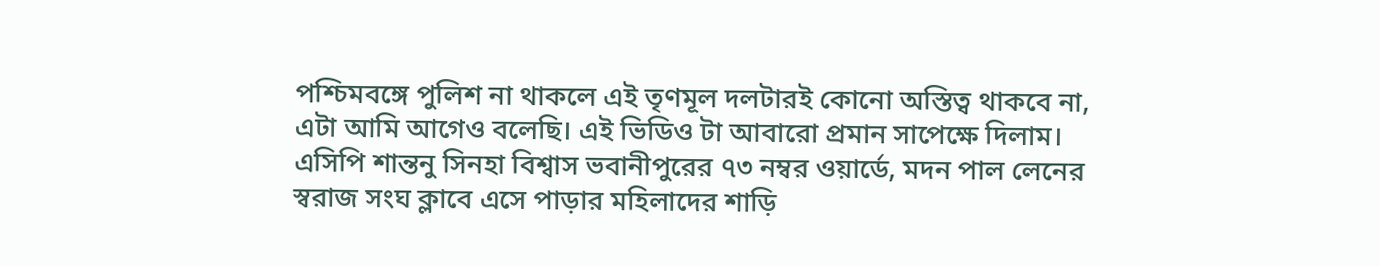পশ্চিমবঙ্গে পুলিশ না থাকলে এই তৃণমূল দলটারই কোনো অস্তিত্ব থাকবে না, এটা আমি আগেও বলেছি। এই ভিডিও টা আবারো প্রমান সাপেক্ষে দিলাম।
এসিপি শান্তনু সিনহা বিশ্বাস ভবানীপুরের ৭৩ নম্বর ওয়ার্ডে, মদন পাল লেনের স্বরাজ সংঘ ক্লাবে এসে পাড়ার মহিলাদের শাড়ি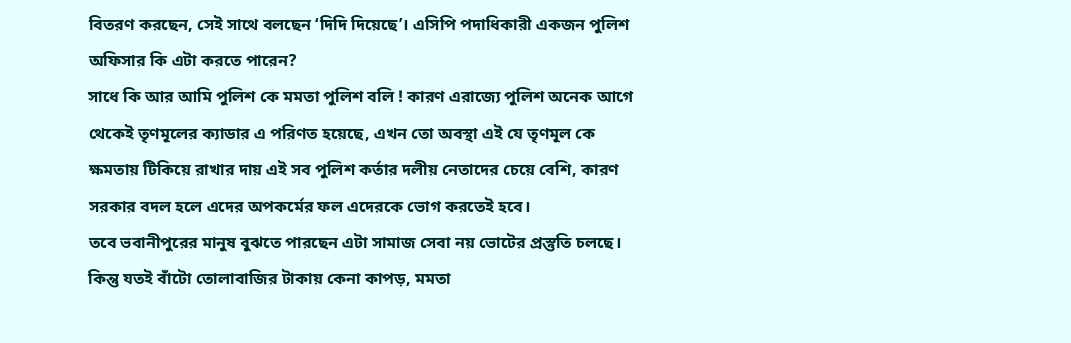বিতরণ করছেন, সেই সাথে বলছেন ‘দিদি দিয়েছে’। এসিপি পদাধিকারী একজন পুলিশ অফিসার কি এটা করতে পারেন?
সাধে কি আর আমি পুলিশ কে মমতা পুলিশ বলি ! কারণ এরাজ্যে পুলিশ অনেক আগে থেকেই তৃণমূলের ক্যাডার এ পরিণত হয়েছে, এখন তো অবস্থা এই যে তৃণমূল কে ক্ষমতায় টিকিয়ে রাখার দায় এই সব পুলিশ কর্তার দলীয় নেতাদের চেয়ে বেশি, কারণ সরকার বদল হলে এদের অপকর্মের ফল এদেরকে ভোগ করতেই হবে।
তবে ভবানীপুরের মানুষ বুঝতে পারছেন এটা সামাজ সেবা নয় ভোটের প্রস্তুতি চলছে। কিন্তু যতই বাঁটো তোলাবাজির টাকায় কেনা কাপড়, মমতা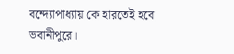বন্দ্যোপাধ্যায় কে হারতেই হবে ভবানীপুরে।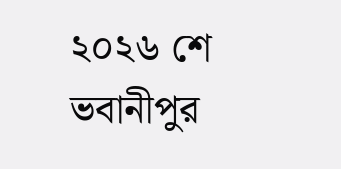২০২৬ শে ভবানীপুর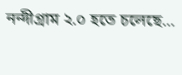নন্দীগ্রাম ২.০ হতে চলেছে…